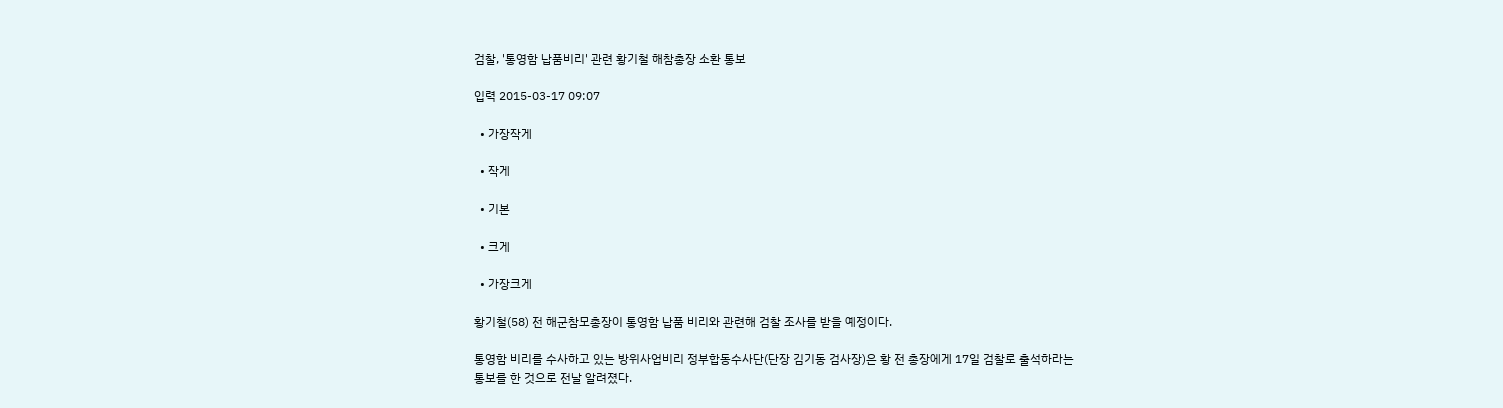검찰, '통영함 납품비리' 관련 황기철 해참총장 소환 통보

입력 2015-03-17 09:07

  • 가장작게

  • 작게

  • 기본

  • 크게

  • 가장크게

황기철(58) 전 해군참모총장이 통영함 납품 비리와 관련해 검찰 조사를 받을 예정이다.

통영함 비리를 수사하고 있는 방위사업비리 정부합동수사단(단장 김기동 검사장)은 황 전 총장에게 17일 검찰로 출석하라는 통보를 한 것으로 전날 알려졌다.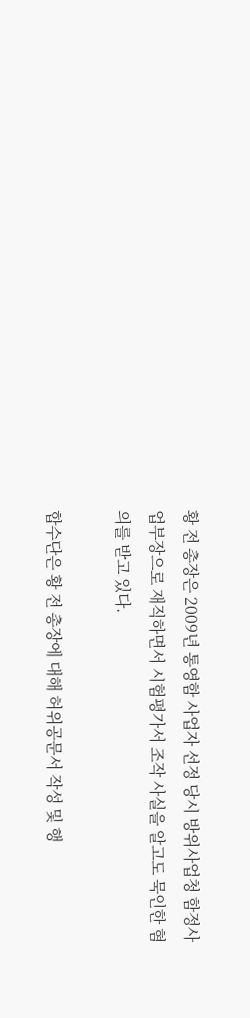황 전 총장은 2009년 통영함 사업자 선정 당시 방위사업청 함정사업부장으로 재직하면서 시험평가서 조작 사실을 알고도 묵인한 혐의를 받고 있다.

합수단은 황 전 총장에 대해 허위공문서 작성 및 행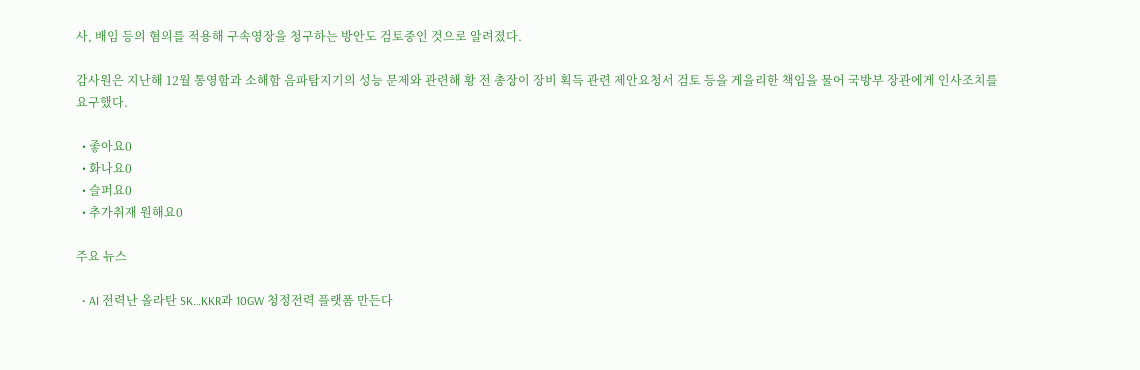사, 배임 등의 혐의를 적용해 구속영장을 청구하는 방안도 검토중인 것으로 알려졌다.

감사원은 지난해 12월 통영함과 소해함 음파탐지기의 성능 문제와 관련해 황 전 총장이 장비 획득 관련 제안요청서 검토 등을 게을리한 책임을 물어 국방부 장관에게 인사조치를 요구했다.

  • 좋아요0
  • 화나요0
  • 슬퍼요0
  • 추가취재 원해요0

주요 뉴스

  • AI 전력난 올라탄 SK…KKR과 10GW 청정전력 플랫폼 만든다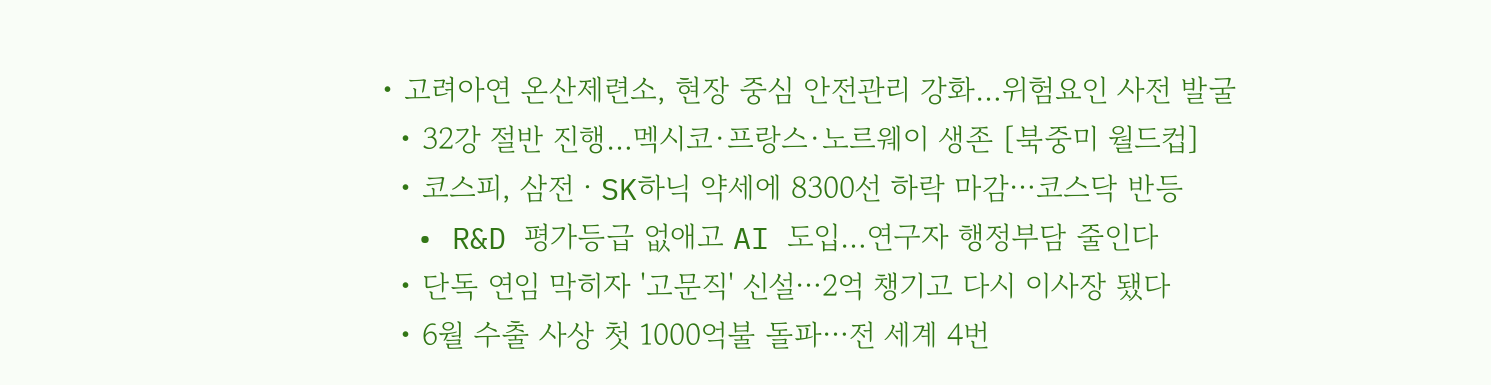• 고려아연 온산제련소, 현장 중심 안전관리 강화…위험요인 사전 발굴
  • 32강 절반 진행…멕시코·프랑스·노르웨이 생존 [북중미 월드컵]
  • 코스피, 삼전ㆍSK하닉 약세에 8300선 하락 마감⋯코스닥 반등
  • R&D 평가등급 없애고 AI 도입…연구자 행정부담 줄인다
  • 단독 연임 막히자 '고문직' 신설⋯2억 챙기고 다시 이사장 됐다
  • 6월 수출 사상 첫 1000억불 돌파⋯전 세계 4번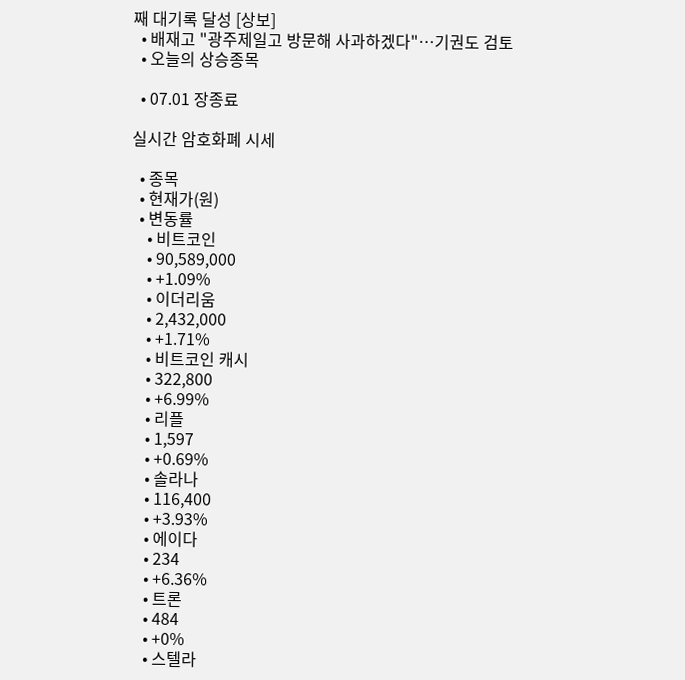째 대기록 달성 [상보]
  • 배재고 "광주제일고 방문해 사과하겠다"⋯기권도 검토
  • 오늘의 상승종목

  • 07.01 장종료

실시간 암호화폐 시세

  • 종목
  • 현재가(원)
  • 변동률
    • 비트코인
    • 90,589,000
    • +1.09%
    • 이더리움
    • 2,432,000
    • +1.71%
    • 비트코인 캐시
    • 322,800
    • +6.99%
    • 리플
    • 1,597
    • +0.69%
    • 솔라나
    • 116,400
    • +3.93%
    • 에이다
    • 234
    • +6.36%
    • 트론
    • 484
    • +0%
    • 스텔라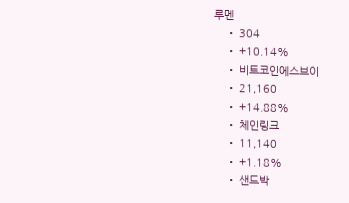루멘
    • 304
    • +10.14%
    • 비트코인에스브이
    • 21,160
    • +14.88%
    • 체인링크
    • 11,140
    • +1.18%
    • 샌드박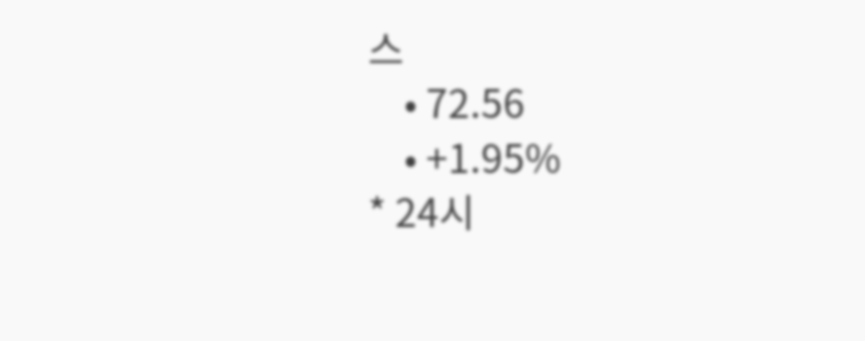스
    • 72.56
    • +1.95%
* 24시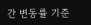간 변동률 기준